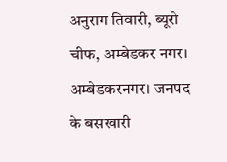अनुराग तिवारी, ब्यूरो चीफ, अम्बेडकर नगर।
अम्बेडकरनगर। जनपद के बसखारी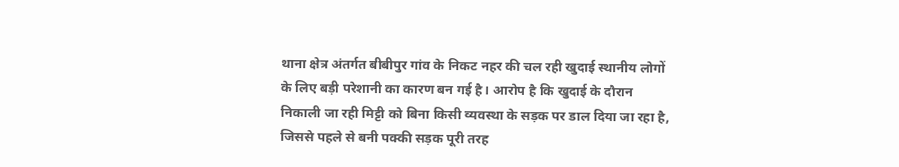थाना क्षेत्र अंतर्गत बीबीपुर गांव के निकट नहर की चल रही खुदाई स्थानीय लोगों के लिए बड़ी परेशानी का कारण बन गई है। आरोप है कि खुदाई के दौरान निकाली जा रही मिट्टी को बिना किसी व्यवस्था के सड़क पर डाल दिया जा रहा है, जिससे पहले से बनी पक्की सड़क पूरी तरह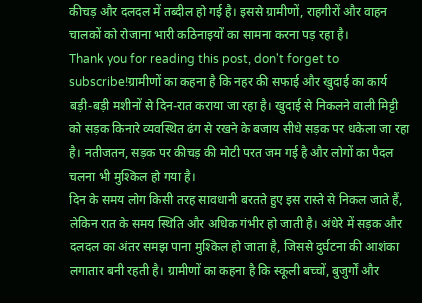कीचड़ और दलदल में तब्दील हो गई है। इससे ग्रामीणों, राहगीरों और वाहन चालकों को रोजाना भारी कठिनाइयों का सामना करना पड़ रहा है।
Thank you for reading this post, don't forget to subscribe!ग्रामीणों का कहना है कि नहर की सफाई और खुदाई का कार्य बड़ी-बड़ी मशीनों से दिन-रात कराया जा रहा है। खुदाई से निकलने वाली मिट्टी को सड़क किनारे व्यवस्थित ढंग से रखने के बजाय सीधे सड़क पर धकेला जा रहा है। नतीजतन, सड़क पर कीचड़ की मोटी परत जम गई है और लोगों का पैदल चलना भी मुश्किल हो गया है।
दिन के समय लोग किसी तरह सावधानी बरतते हुए इस रास्ते से निकल जाते हैं, लेकिन रात के समय स्थिति और अधिक गंभीर हो जाती है। अंधेरे में सड़क और दलदल का अंतर समझ पाना मुश्किल हो जाता है, जिससे दुर्घटना की आशंका लगातार बनी रहती है। ग्रामीणों का कहना है कि स्कूली बच्चों, बुजुर्गों और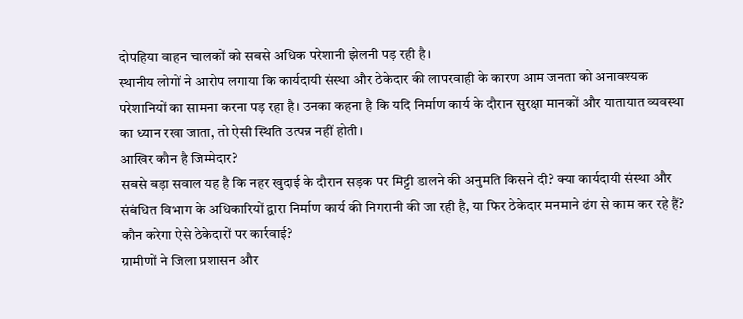दोपहिया वाहन चालकों को सबसे अधिक परेशानी झेलनी पड़ रही है।
स्थानीय लोगों ने आरोप लगाया कि कार्यदायी संस्था और ठेकेदार की लापरवाही के कारण आम जनता को अनावश्यक परेशानियों का सामना करना पड़ रहा है। उनका कहना है कि यदि निर्माण कार्य के दौरान सुरक्षा मानकों और यातायात व्यवस्था का ध्यान रखा जाता, तो ऐसी स्थिति उत्पन्न नहीं होती।
आखिर कौन है जिम्मेदार?
सबसे बड़ा सवाल यह है कि नहर खुदाई के दौरान सड़क पर मिट्टी डालने की अनुमति किसने दी? क्या कार्यदायी संस्था और संबंधित विभाग के अधिकारियों द्वारा निर्माण कार्य की निगरानी की जा रही है, या फिर ठेकेदार मनमाने ढंग से काम कर रहे हैं?
कौन करेगा ऐसे ठेकेदारों पर कार्रवाई?
ग्रामीणों ने जिला प्रशासन और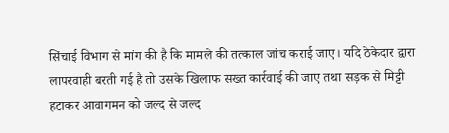सिंचाई विभाग से मांग की है कि मामले की तत्काल जांच कराई जाए। यदि ठेकेदार द्वारा लापरवाही बरती गई है तो उसके खिलाफ सख्त कार्रवाई की जाए तथा सड़क से मिट्टी हटाकर आवागमन को जल्द से जल्द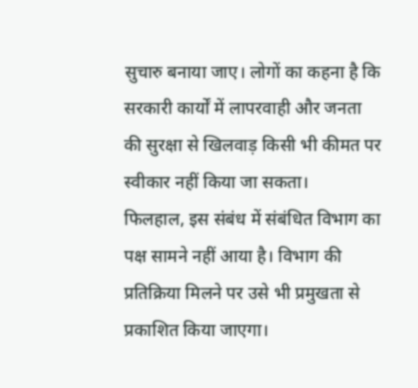सुचारु बनाया जाए। लोगों का कहना है कि सरकारी कार्यों में लापरवाही और जनता की सुरक्षा से खिलवाड़ किसी भी कीमत पर स्वीकार नहीं किया जा सकता।
फिलहाल, इस संबंध में संबंधित विभाग का पक्ष सामने नहीं आया है। विभाग की प्रतिक्रिया मिलने पर उसे भी प्रमुखता से प्रकाशित किया जाएगा।